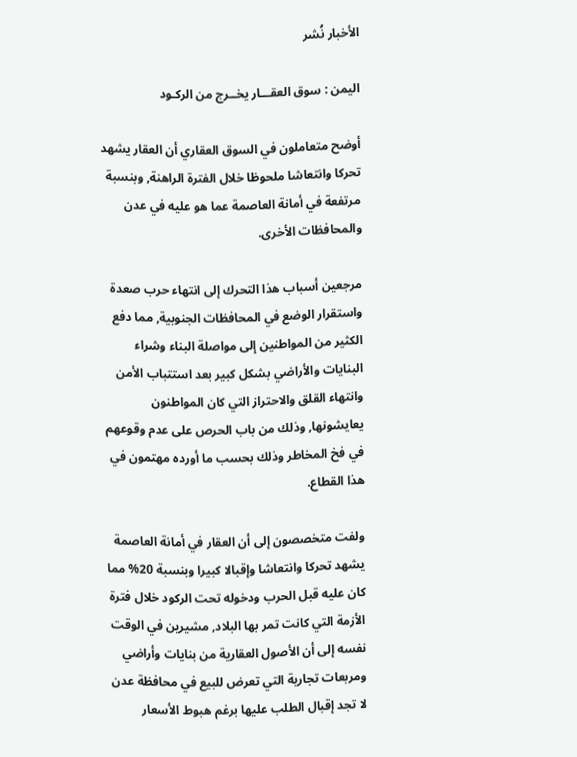الأخبار نُشر

اليمن : سوق العقـــار يخــرج من الركـود

أوضح متعاملون في السوق العقاري أن العقار يشهد تحركا وانتعاشا ملحوظا خلال الفترة الراهنة, وبنسبة مرتفعة في أمانة العاصمة عما هو عليه في عدن والمحافظات الأخرى.

مرجعين أسباب هذا التحرك إلى انتهاء حرب صعدة واستقرار الوضع في المحافظات الجنوبية, مما دفع الكثير من المواطنين إلى مواصلة البناء وشراء البنايات والأراضي بشكل كبير بعد استتباب الأمن وانتهاء القلق والاحتراز التي كان المواطنون يعايشونها, وذلك من باب الحرص على عدم وقوعهم في فخ المخاطر وذلك بحسب ما أورده مهتمون في هذا القطاع.

ولفت متخصصون إلى أن العقار في أمانة العاصمة يشهد تحركا وانتعاشا وإقبالا كبيرا وبنسبة 20% مما كان عليه قبل الحرب ودخوله تحت الركود خلال فترة الأزمة التي كانت تمر بها البلاد, مشيرين في الوقت نفسه إلى أن الأصول العقارية من بنايات وأراضي ومربعات تجارية التي تعرض للبيع في محافظة عدن لا تجد إقبال الطلب عليها برغم هبوط الأسعار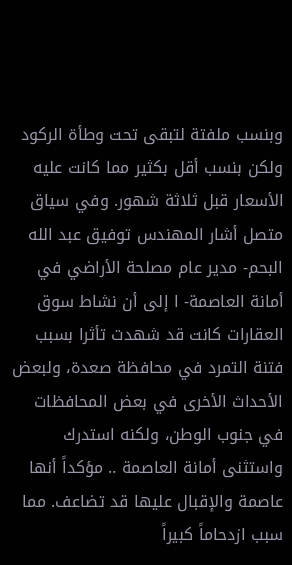وبنسب ملفتة لتبقى تحت وطأة الركود ولكن بنسب أقل بكثير مما كانت عليه الأسعار قبل ثلاثة شهور. وفي سياق متصل أشار المهندس توفيق عبد الله البحم- مدير عام مصلحة الأراضي في أمانة العاصمة- ا إلى أن نشاط سوق العقارات كانت قد شهدت تأثرا بسبب فتنة التمرد في محافظة صعدة، ولبعض الأحداث الأخرى في بعض المحافظات في جنوب الوطن، ولكنه استدرك واستثنى أمانة العاصمة .. مؤكداً أنها عاصمة والإقبال عليها قد تضاعف. مما سبب ازدحاماً كبيراً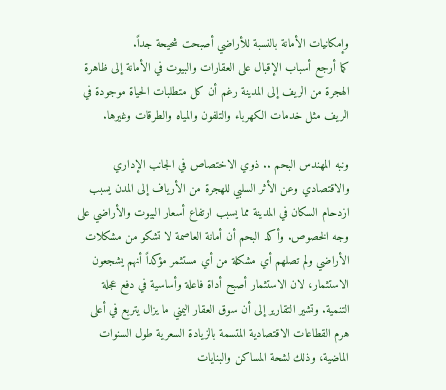وإمكانيات الأمانة بالنسبة للأراضي أصبحت شحيحة جداً.
كما أرجع أسباب الإقبال على العقارات والبيوت في الأمانة إلى ظاهرة الهجرة من الريف إلى المدينة رغم أن كل متطلبات الحياة موجودة في الريف مثل خدمات الكهرباء والتلفون والمياه والطرقات وغيرها.

ونبه المهندس البحم .. ذوي الاختصاص في الجانب الإداري والاقتصادي وعن الأثر السلبي للهجرة من الأرياف إلى المدن يسبب ازدحام السكان في المدينة مما يسبب ارتفاع أسعار البيوت والأراضي على وجه الخصوص. وأكد البحم أن أمانة العاصمة لا تشكو من مشكلات الأراضي ولم تصلهم أي مشكلة من أي مستثمر مؤكداً أنهم يشجعون الاستثمار، لان الاستثمار أصبح أداة فاعلة وأساسية في دفع عجلة التنمية. وتشير التقارير إلى أن سوق العقار اليمني ما يزال يتربع في أعلى هرم القطاعات الاقتصادية المتسمة بالزيادة السعرية طول السنوات الماضية، وذلك لشحة المساكن والبنايات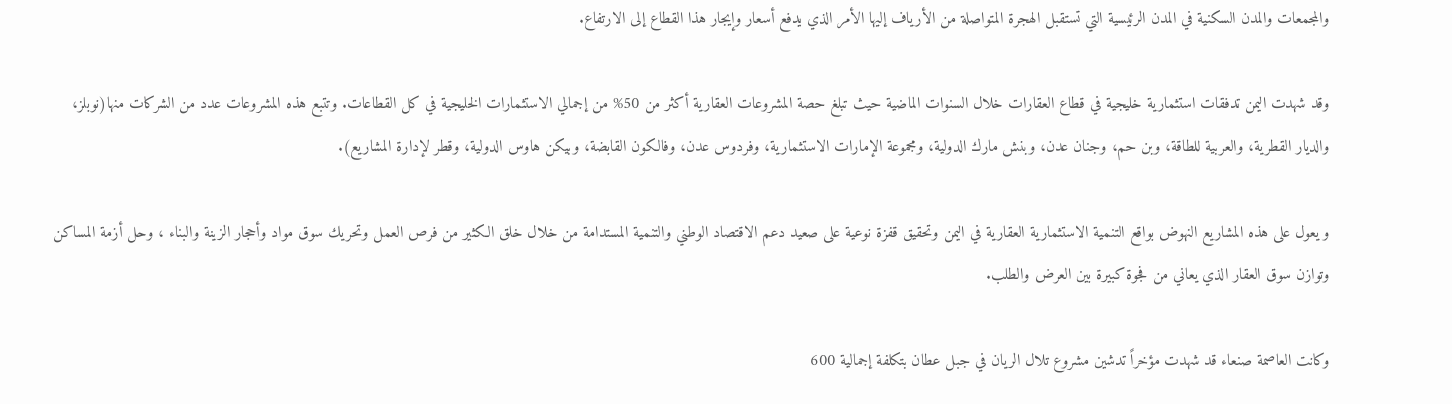والمجمعات والمدن السكنية في المدن الرئيسية التي تستقبل الهجرة المتواصلة من الأرياف إليها الأمر الذي يدفع أسعار وإيجار هذا القطاع إلى الارتفاع.

وقد شهدت اليمن تدفقات استثمارية خليجية في قطاع العقارات خلال السنوات الماضية حيث تبلغ حصة المشروعات العقارية أكثر من 50% من إجمالي الاستثمارات الخليجية في كل القطاعات. وتتبع هذه المشروعات عدد من الشركات منها(نوبلز، والديار القطرية، والعربية للطاقة، وبن حم، وجنان عدن، وبنش مارك الدولية، ومجموعة الإمارات الاستثمارية، وفردوس عدن، وفالكون القابضة، وبيكن هاوس الدولية، وقطر لإدارة المشاريع).

و يعول على هذه المشاريع النهوض بواقع التنمية الاستثمارية العقارية في اليمن وتحقيق قفزة نوعية على صعيد دعم الاقتصاد الوطني والتنمية المستدامة من خلال خلق الكثير من فرص العمل وتحريك سوق مواد وأحجار الزينة والبناء ، وحل أزمة المساكن وتوازن سوق العقار الذي يعاني من فجوة كبيرة بين العرض والطلب.

وكانت العاصمة صنعاء قد شهدت مؤخراً تدشين مشروع تلال الريان في جبل عطان بتكلفة إجمالية 600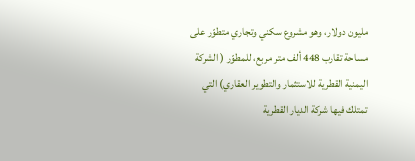مليون دولار، وهو مشروع سكني وتجاري متطوّر على مساحة تقارب 448 ألف متر مربع، للمطوّر ( الشركة اليمنية القطرية للاستثمار والتطوير العقاري) التي تمتلك فيها شركة الديار القطرية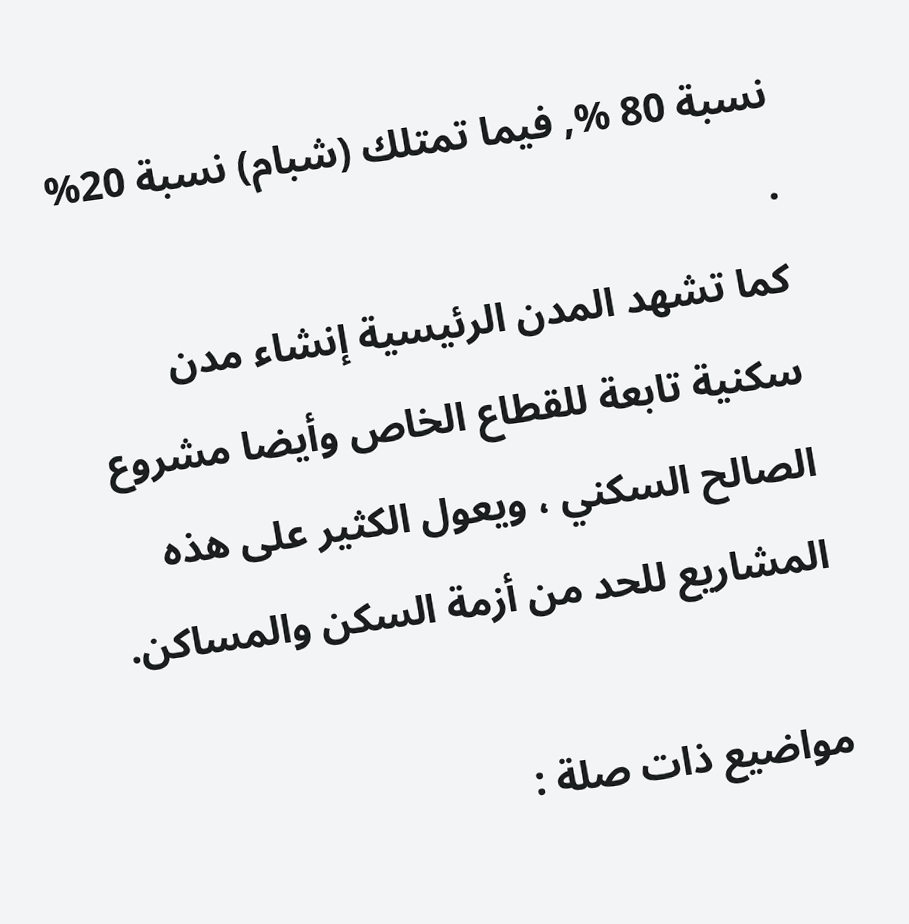نسبة 80 %, فيما تمتلك (شبام) نسبة 20% .
كما تشهد المدن الرئيسية إنشاء مدن سكنية تابعة للقطاع الخاص وأيضا مشروع الصالح السكني ، ويعول الكثير على هذه المشاريع للحد من أزمة السكن والمساكن.

مواضيع ذات صلة :